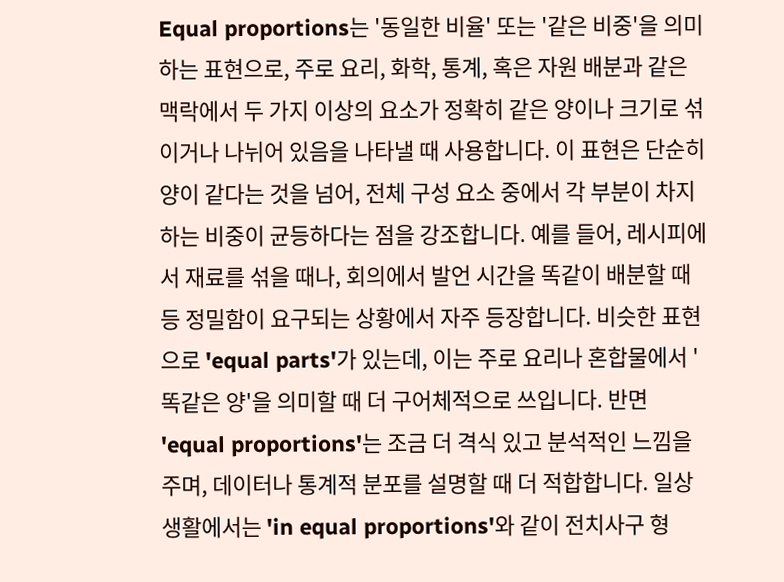Equal proportions는 '동일한 비율' 또는 '같은 비중'을 의미하는 표현으로, 주로 요리, 화학, 통계, 혹은 자원 배분과 같은 맥락에서 두 가지 이상의 요소가 정확히 같은 양이나 크기로 섞이거나 나뉘어 있음을 나타낼 때 사용합니다. 이 표현은 단순히 양이 같다는 것을 넘어, 전체 구성 요소 중에서 각 부분이 차지하는 비중이 균등하다는 점을 강조합니다. 예를 들어, 레시피에서 재료를 섞을 때나, 회의에서 발언 시간을 똑같이 배분할 때 등 정밀함이 요구되는 상황에서 자주 등장합니다. 비슷한 표현으로 'equal parts'가 있는데, 이는 주로 요리나 혼합물에서 '똑같은 양'을 의미할 때 더 구어체적으로 쓰입니다. 반면 'equal proportions'는 조금 더 격식 있고 분석적인 느낌을 주며, 데이터나 통계적 분포를 설명할 때 더 적합합니다. 일상생활에서는 'in equal proportions'와 같이 전치사구 형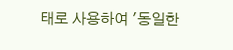태로 사용하여 '동일한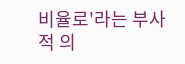비율로'라는 부사적 의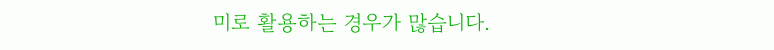미로 활용하는 경우가 많습니다.